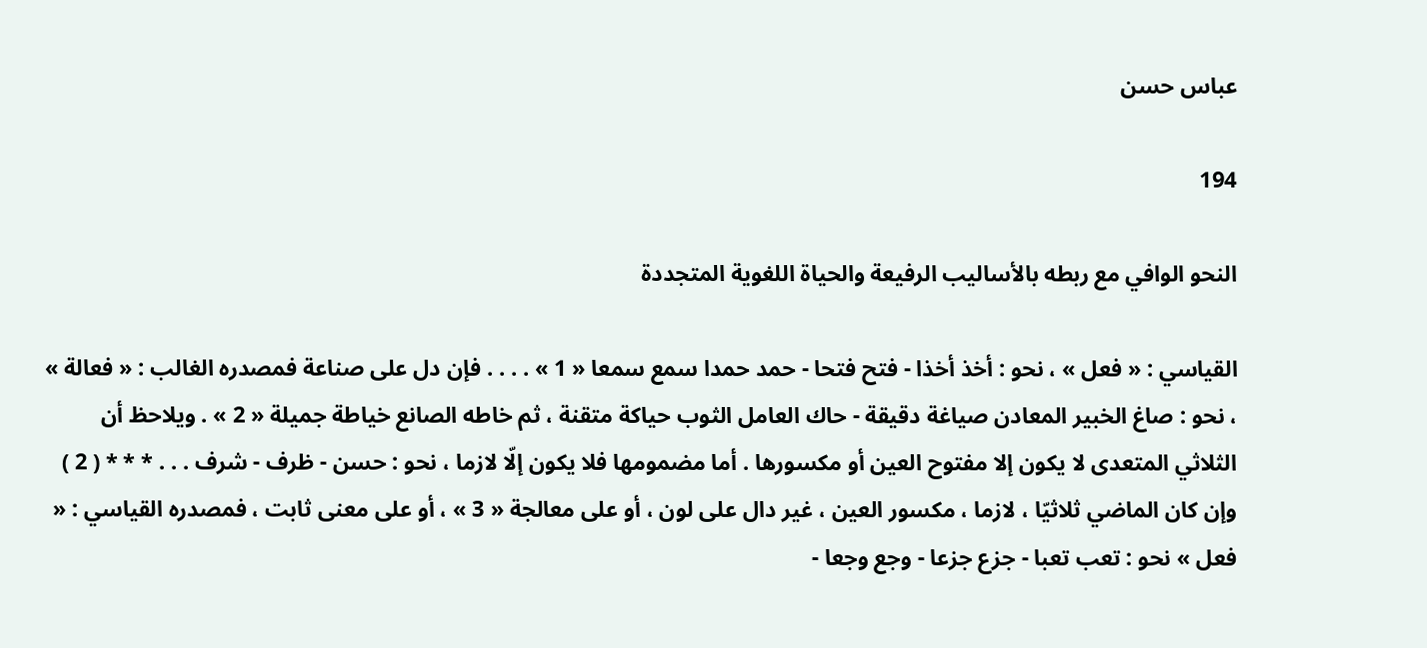عباس حسن

194

النحو الوافي مع ربطه بالأساليب الرفيعة والحياة اللغوية المتجددة

القياسي : « فعل » ، نحو : أخذ أخذا - فتح فتحا - حمد حمدا سمع سمعا « 1 » . . . . فإن دل على صناعة فمصدره الغالب : « فعالة » ، نحو : صاغ الخبير المعادن صياغة دقيقة - حاك العامل الثوب حياكة متقنة ، ثم خاطه الصانع خياطة جميلة « 2 » . ويلاحظ أن الثلاثي المتعدى لا يكون إلا مفتوح العين أو مكسورها . أما مضمومها فلا يكون إلّا لازما ، نحو : حسن - ظرف - شرف . . . * * * ( 2 ) وإن كان الماضي ثلاثيّا ، لازما ، مكسور العين ، غير دال على لون ، أو على معالجة « 3 » ، أو على معنى ثابت ، فمصدره القياسي : « فعل » نحو : تعب تعبا - جزع جزعا - وجع وجعا -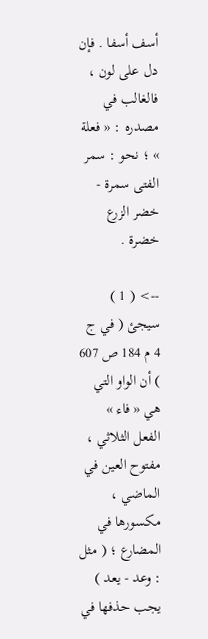أسف أسفا . فإن دل على لون ، فالغالب في مصدره : « فعلة » ؛ نحو : سمر الفتى سمرة - خضر الزرع خضرة .

--> ( 1 ) سيجئ ( في ج 4 م 184 ص 607 ) أن الواو التي هي « فاء » الفعل الثلاثي ، مفتوح العين في الماضي ، مكسورها في المضارع ؛ ( مثل : وعد - يعد ) يجب حذفها في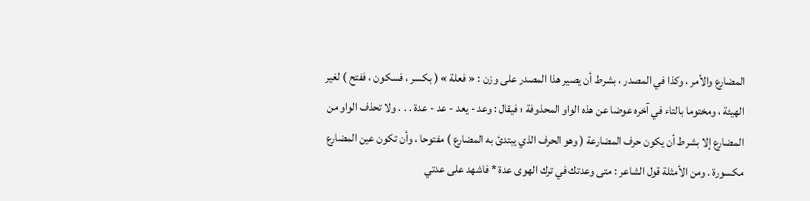المضارع والأمر ، وكذا في المصدر ، بشرط أن يصير هذا المصدر على وزن : « فعلة » ( بكسر ، فسكون ، ففتح ) لغير الهيئة ، ومختوما بالتاء في آخره عوضا عن هذه الواو المحذوفة ؛ فيقال : وعد - يعد - عد - عدة . . . ولا تحذف الواو من المضارع إلا بشرط أن يكون حرف المضارعة ( وهو الحرف الذي يبتدئ به المضارع ) مفتوحا ، وأن تكون عين المضارع مكسورة . ومن الأمثلة قول الشاعر : متى وعدتك في ترك الهوى عدة * فاشهد على عدتي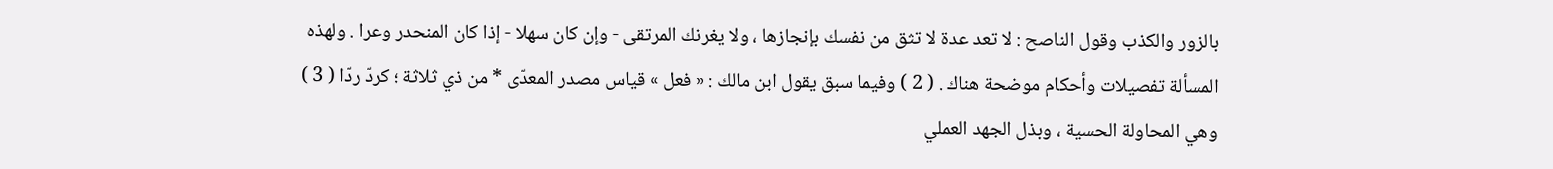بالزور والكذب وقول الناصح : لا تعد عدة لا تثق من نفسك بإنجازها ، ولا يغرنك المرتقى - وإن كان سهلا - إذا كان المنحدر وعرا . ولهذه المسألة تفصيلات وأحكام موضحة هناك . ( 2 ) وفيما سبق يقول ابن مالك : « فعل » قياس مصدر المعدّى * من ذي ثلاثة ؛ كردّ ردّا ( 3 ) وهي المحاولة الحسية ، وبذل الجهد العملي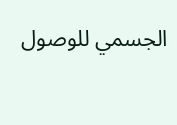الجسمي للوصول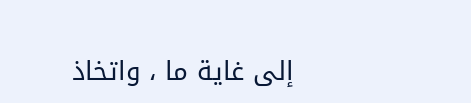إلى غاية ما ، واتخاذ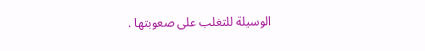الوسيلة للتغلب على صعوبتها .